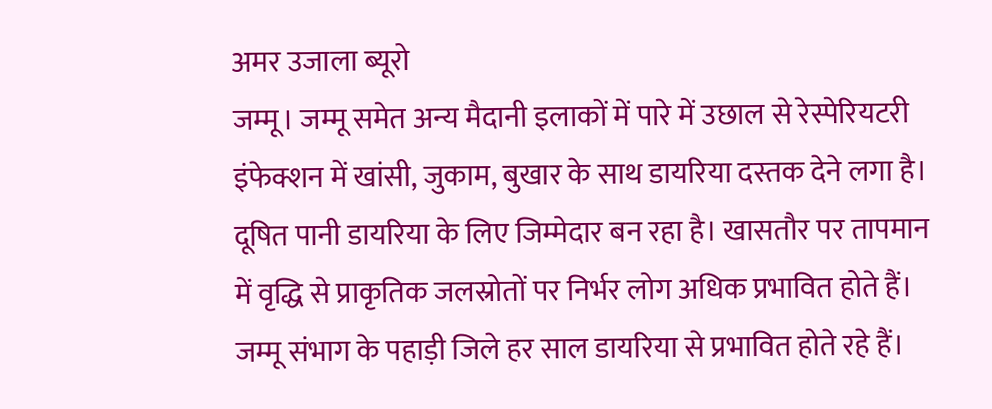अमर उजाला ब्यूरो
जम्मू। जम्मू समेत अन्य मैदानी इलाकों में पारे में उछाल से रेस्पेरियटरी इंफेक्शन में खांसी, जुकाम, बुखार के साथ डायरिया दस्तक देने लगा है। दूषित पानी डायरिया के लिए जिम्मेदार बन रहा है। खासतौर पर तापमान में वृद्धि से प्राकृतिक जलस्रोतों पर निर्भर लोग अधिक प्रभावित होते हैं। जम्मू संभाग के पहाड़ी जिले हर साल डायरिया से प्रभावित होते रहे हैं।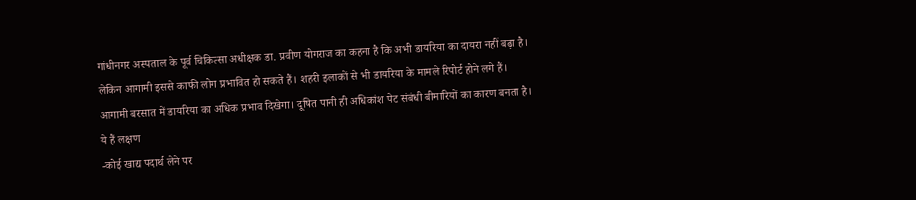गांधीनगर अस्पताल के पूर्व चिकित्सा अधीक्षक डा. प्रवीण योगराज का कहना है कि अभी डायरिया का दायरा नहीं बढ़ा है। लेकिन आगामी इससे काफी लोग प्रभावित हो सकते हैं। शहरी इलाकों से भी डायरिया के मामले रिपोर्ट होने लगे हैं। आगामी बरसात में डायरिया का अधिक प्रभाव दिखेगा। दूषित पानी ही अधिकांश पेट संबंधी बीमारियों का कारण बनता है।
ये हैं लक्षण
-कोई खाद्य पदार्थ लेने पर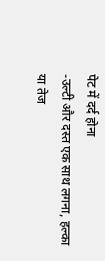पेट में दर्द होना
-उल्टी और दस्त एक साथ लगना, हल्का या तेज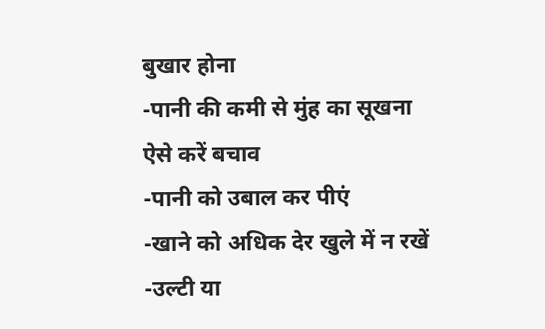बुखार होना
-पानी की कमी से मुंह का सूखना
ऐसे करें बचाव
-पानी को उबाल कर पीएं
-खाने को अधिक देर खुले में न रखें
-उल्टी या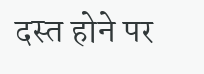दस्त होने पर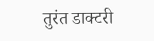तुरंत डाक्टरी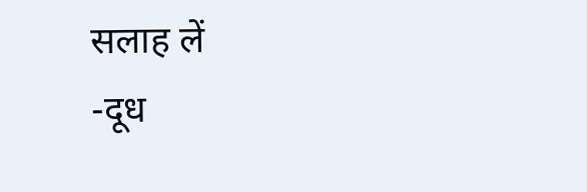सलाह लें
-दूध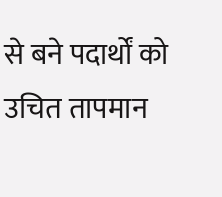से बने पदार्थों को उचित तापमान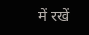में रखें